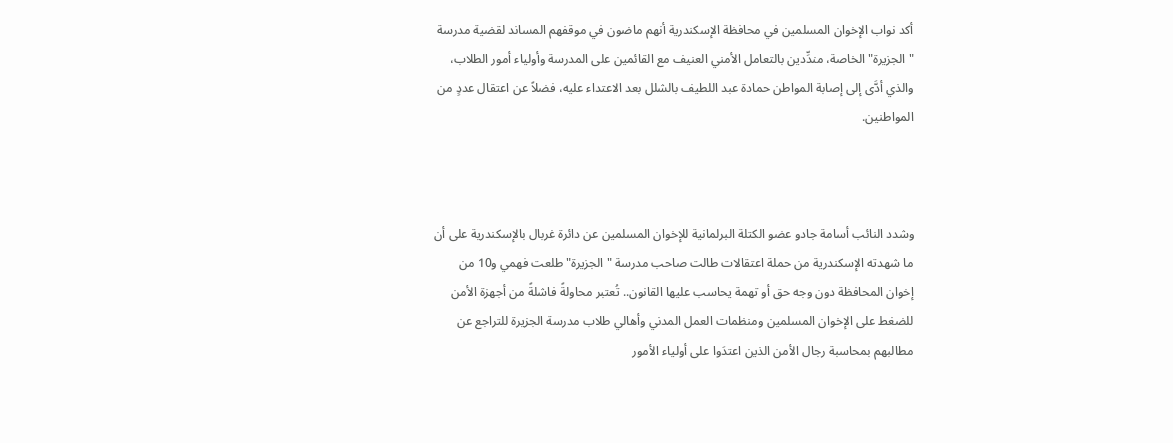أكد نواب الإخوان المسلمين في محافظة الإسكندرية أنهم ماضون في موقفهم المساند لقضية مدرسة "الجزيرة" الخاصة، مندِّدين بالتعامل الأمني العنيف مع القائمين على المدرسة وأولياء أمور الطلاب، والذي أدَّى إلى إصابة المواطن حمادة عبد اللطيف بالشلل بعد الاعتداء عليه، فضلاً عن اعتقال عددٍ من المواطنين.



وشدد النائب أسامة جادو عضو الكتلة البرلمانية للإخوان المسلمين عن دائرة غربال بالإسكندرية على أن ما شهدته الإسكندرية من حملة اعتقالات طالت صاحب مدرسة "الجزيرة" طلعت فهمي و10 من إخوان المحافظة دون وجه حق أو تهمة يحاسب عليها القانون.. تُعتبر محاولةً فاشلةً من أجهزة الأمن للضغط على الإخوان المسلمين ومنظمات العمل المدني وأهالي طلاب مدرسة الجزيرة للتراجع عن مطالبهم بمحاسبة رجال الأمن الذين اعتدَوا على أولياء الأمور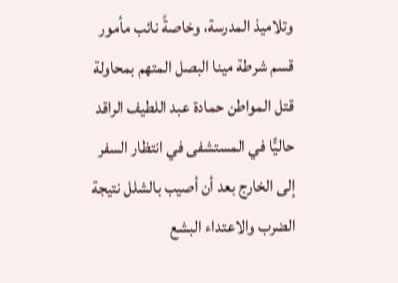وتلاميذ المدرسة، وخاصةً نائب مأمور قسم شرطة مينا البصل المتهم بمحاولة قتل المواطن حمادة عبد اللطيف الراقد حاليًّا في المستشفى في انتظار السفر إلى الخارج بعد أن أصيب بالشلل نتيجة الضرب والاعتداء البشع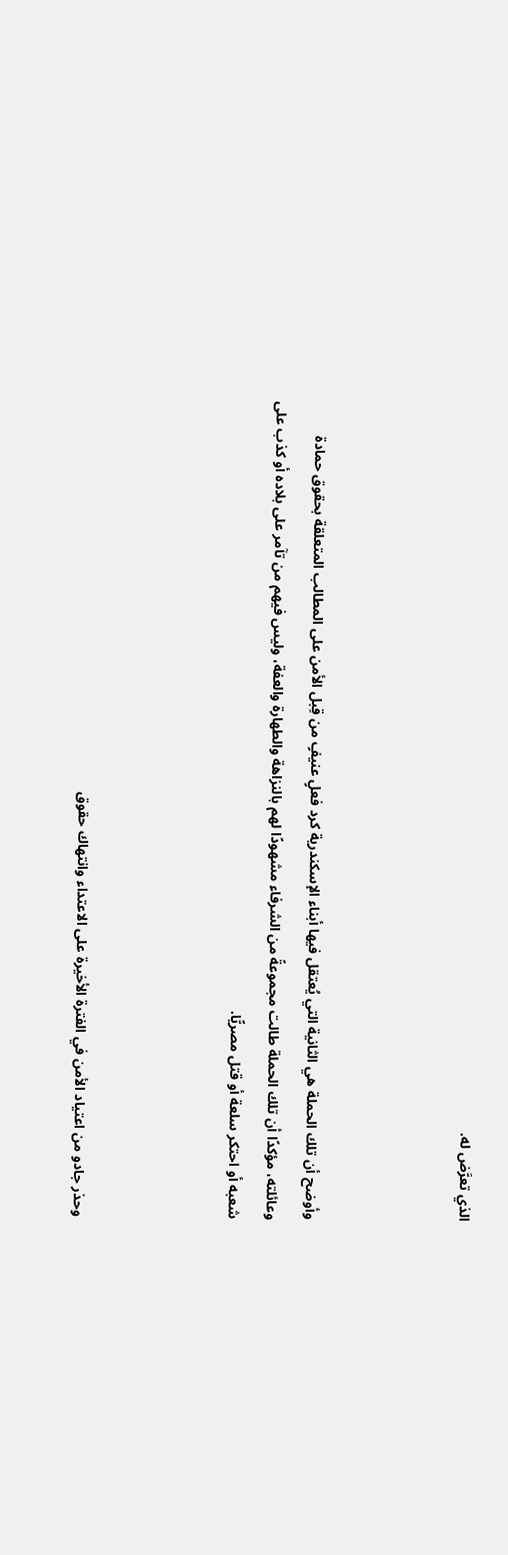الذي تعرَّض له.



وأوضح أن تلك الحملة هي الثانية التي يُعتقل فيها أبناء الإسكندرية كرد فعلٍ عنيفٍ من قِبل الأمن على المطالب المتعلقة بحقوق حمادة وعائلته، مؤكدًا أن تلك الحملة طالت مجموعةً من الشرفاء مشهودًا لهم بالنزاهة والطهارة والعفة، وليس فيهم من تآمر على بلاده أو كذب على شعبه أو احتكر سلعة أو قتل مصريًّا.



وحذر جادو من اعتياد الأمن في الفترة الأخيرة على الاعتداء وانتهاك حقوق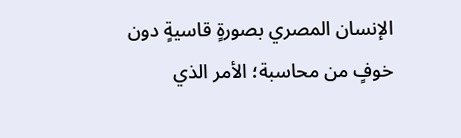الإنسان المصري بصورةٍ قاسيةٍ دون خوفٍ من محاسبة؛ الأمر الذي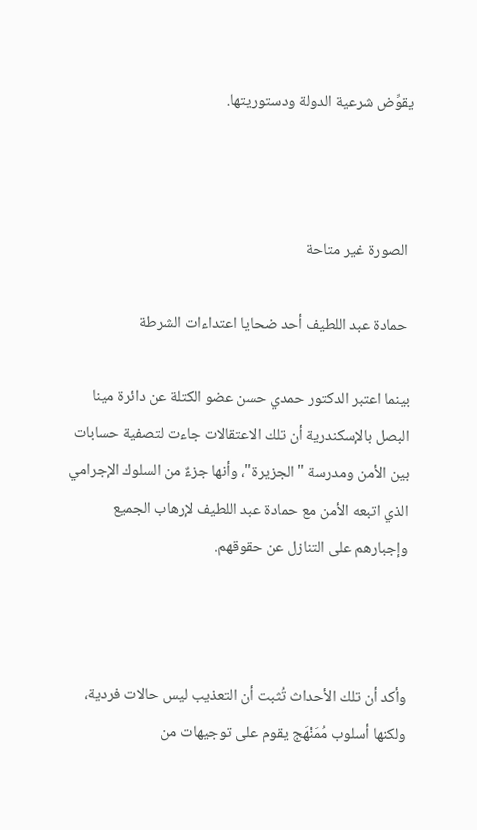يقوِّض شرعية الدولة ودستوريتها.



 الصورة غير متاحة

 حمادة عبد اللطيف أحد ضحايا اعتداءات الشرطة

بينما اعتبر الدكتور حمدي حسن عضو الكتلة عن دائرة مينا البصل بالإسكندرية أن تلك الاعتقالات جاءت لتصفية حسابات بين الأمن ومدرسة "الجزيرة"، وأنها جزءٌ من السلوك الإجرامي الذي اتبعه الأمن مع حمادة عبد اللطيف لإرهاب الجميع وإجبارهم على التنازل عن حقوقهم.



وأكد أن تلك الأحداث تُثبت أن التعذيب ليس حالات فردية، ولكنها أسلوب مُمَنْهَج يقوم على توجيهات من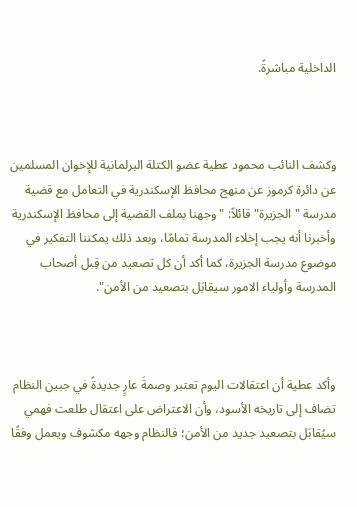الداخلية مباشرةً.



وكشف النائب محمود عطية عضو الكتلة البرلمانية للإخوان المسلمين عن دائرة كرموز عن منهج محافظ الإسكندرية في التعامل مع قضية مدرسة "الجزيرة" قائلاً: "وجهنا بملف القضية إلى محافظ الإسكندرية وأخبرنا أنه يجب إخلاء المدرسة تمامًا، وبعد ذلك يمكننا التفكير في موضوع مدرسة الجزيرة، كما أكد أن كل تصعيد من قِبل أصحاب المدرسة وأولياء الامور سيقابَل بتصعيد من الأمن".



وأكد عطية أن اعتقالات اليوم تعتبر وصمةَ عارٍ جديدةً في جبين النظام تضاف إلى تاريخه الأسود، وأن الاعتراض على اعتقال طلعت فهمي سيُقابَل بتصعيد جديد من الأمن؛ فالنظام وجهه مكشوف ويعمل وفقًا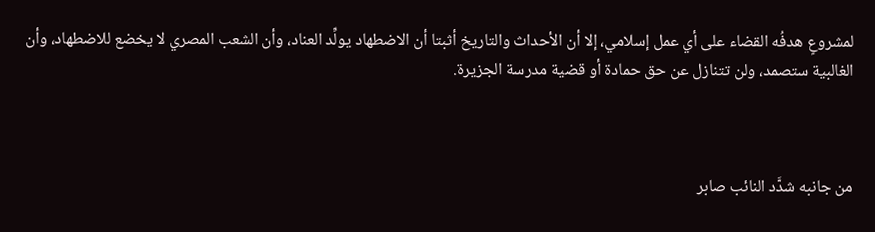لمشروعٍ هدفُه القضاء على أي عمل إسلامي، إلا أن الأحداث والتاريخ أثبتا أن الاضطهاد يولِّد العناد، وأن الشعب المصري لا يخضع للاضطهاد، وأن الغالبية ستصمد، ولن تتنازل عن حق حمادة أو قضية مدرسة الجزيرة.



من جانبه شدَّد النائب صابر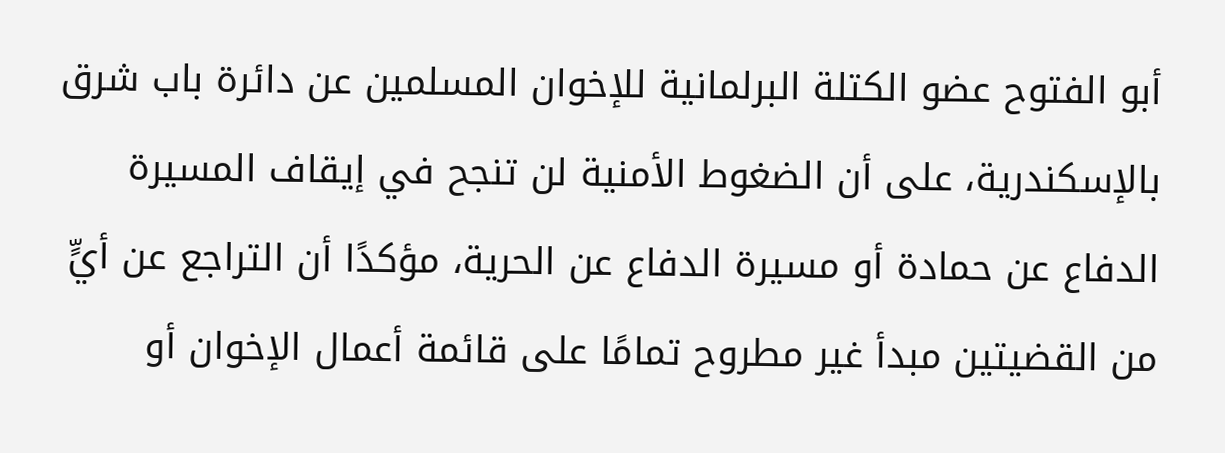أبو الفتوح عضو الكتلة البرلمانية للإخوان المسلمين عن دائرة باب شرق بالإسكندرية، على أن الضغوط الأمنية لن تنجح في إيقاف المسيرة الدفاع عن حمادة أو مسيرة الدفاع عن الحرية، مؤكدًا أن التراجع عن أيٍّ من القضيتين مبدأ غير مطروح تمامًا على قائمة أعمال الإخوان أو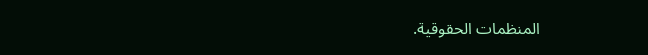المنظمات الحقوقية.